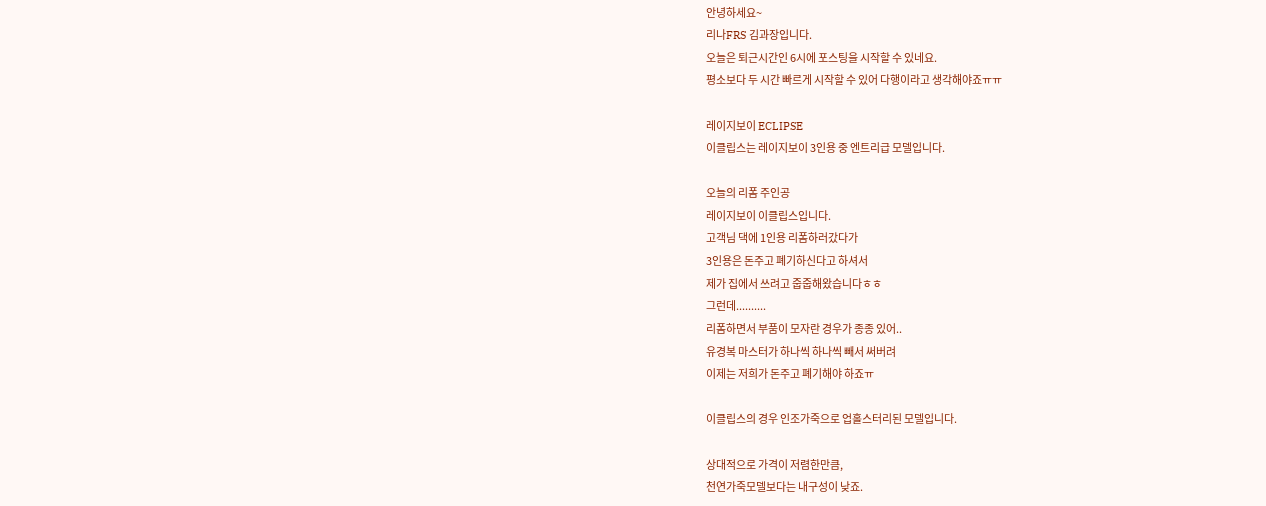안녕하세요~
리나FRS 김과장입니다.
오늘은 퇴근시간인 6시에 포스팅을 시작할 수 있네요.
평소보다 두 시간 빠르게 시작할 수 있어 다행이라고 생각해야죠ㅠㅠ

레이지보이 ECLIPSE
이클립스는 레이지보이 3인용 중 엔트리급 모델입니다.

오늘의 리폼 주인공
레이지보이 이클립스입니다.
고객님 댁에 1인용 리폼하러갔다가
3인용은 돈주고 폐기하신다고 하셔서
제가 집에서 쓰려고 줍줍해왔습니다ㅎㅎ
그런데..........
리폼하면서 부품이 모자란 경우가 종종 있어..
유경복 마스터가 하나씩 하나씩 빼서 써버려
이제는 저희가 돈주고 폐기해야 하죠ㅠ

이클립스의 경우 인조가죽으로 업홀스터리된 모델입니다.

상대적으로 가격이 저렴한만큼,
천연가죽모델보다는 내구성이 낮죠.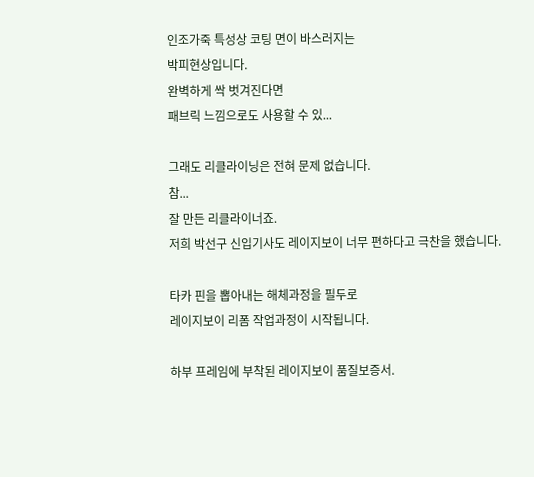인조가죽 특성상 코팅 면이 바스러지는
박피현상입니다.
완벽하게 싹 벗겨진다면
패브릭 느낌으로도 사용할 수 있...

그래도 리클라이닝은 전혀 문제 없습니다.
참...
잘 만든 리클라이너죠.
저희 박선구 신입기사도 레이지보이 너무 편하다고 극찬을 했습니다.

타카 핀을 뽑아내는 해체과정을 필두로
레이지보이 리폼 작업과정이 시작됩니다.

하부 프레임에 부착된 레이지보이 품질보증서.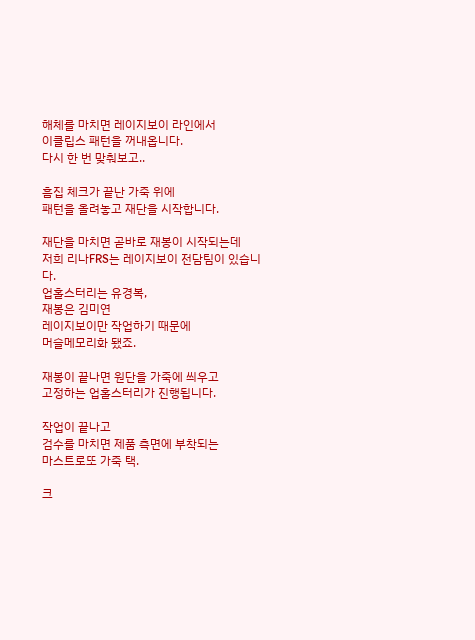해체를 마치면 레이지보이 라인에서
이클립스 패턴을 꺼내옵니다.
다시 한 번 맞춰보고..

흠집 체크가 끝난 가죽 위에
패턴을 올려놓고 재단을 시작합니다.

재단을 마치면 곧바로 재봉이 시작되는데
저희 리나FRS는 레이지보이 전담팀이 있습니다.
업홀스터리는 유경복,
재봉은 김미연
레이지보이만 작업하기 때문에
머슬메모리화 됐죠.

재봉이 끝나면 원단을 가죽에 씌우고
고정하는 업홀스터리가 진행됩니다.

작업이 끝나고
검수를 마치면 제품 측면에 부착되는
마스트로또 가죽 택.

크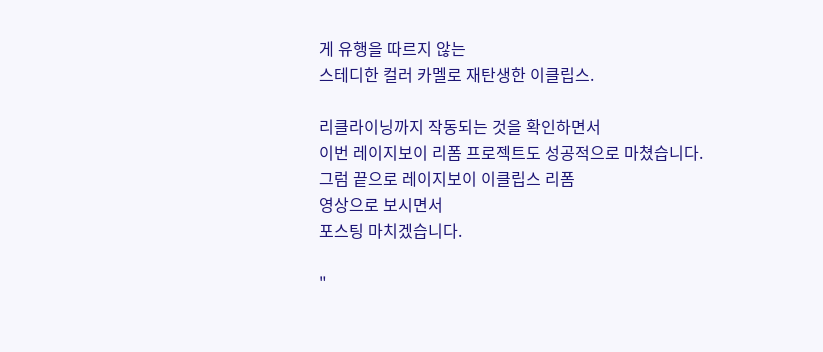게 유행을 따르지 않는
스테디한 컬러 카멜로 재탄생한 이클립스.

리클라이닝까지 작동되는 것을 확인하면서
이번 레이지보이 리폼 프로젝트도 성공적으로 마쳤습니다.
그럼 끝으로 레이지보이 이클립스 리폼
영상으로 보시면서
포스팅 마치겠습니다.

"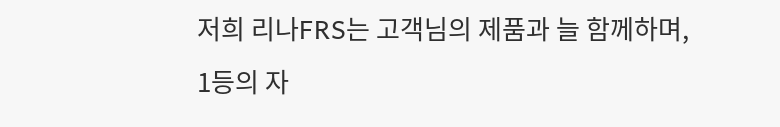저희 리나FRS는 고객님의 제품과 늘 함께하며,
1등의 자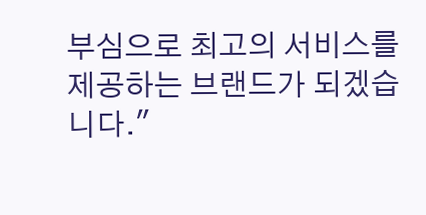부심으로 최고의 서비스를 제공하는 브랜드가 되겠습니다."